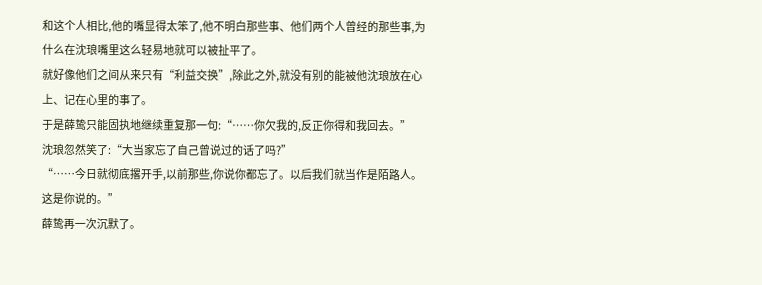和这个人相比,他的嘴显得太笨了,他不明白那些事、他们两个人曾经的那些事,为什么在沈琅嘴里这么轻易地就可以被扯平了。
就好像他们之间从来只有“利益交换”,除此之外,就没有别的能被他沈琅放在心上、记在心里的事了。
于是薛鸷只能固执地继续重复那一句:“……你欠我的,反正你得和我回去。”
沈琅忽然笑了:“大当家忘了自己曾说过的话了吗?”
“……今日就彻底撂开手,以前那些,你说你都忘了。以后我们就当作是陌路人。这是你说的。”
薛鸷再一次沉默了。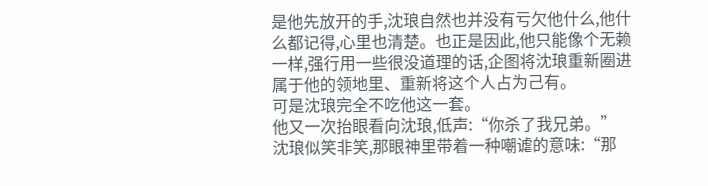是他先放开的手,沈琅自然也并没有亏欠他什么,他什么都记得,心里也清楚。也正是因此,他只能像个无赖一样,强行用一些很没道理的话,企图将沈琅重新圈进属于他的领地里、重新将这个人占为己有。
可是沈琅完全不吃他这一套。
他又一次抬眼看向沈琅,低声:“你杀了我兄弟。”
沈琅似笑非笑,那眼神里带着一种嘲谑的意味:“那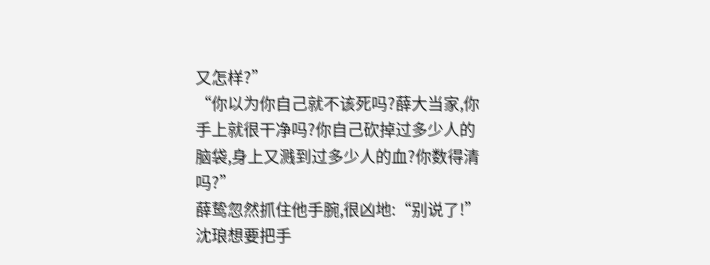又怎样?”
“你以为你自己就不该死吗?薛大当家,你手上就很干净吗?你自己砍掉过多少人的脑袋,身上又溅到过多少人的血?你数得清吗?”
薛鸷忽然抓住他手腕,很凶地:“别说了!”
沈琅想要把手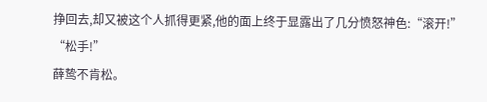挣回去,却又被这个人抓得更紧,他的面上终于显露出了几分愤怒神色:“滚开!”
“松手!”
薛鸷不肯松。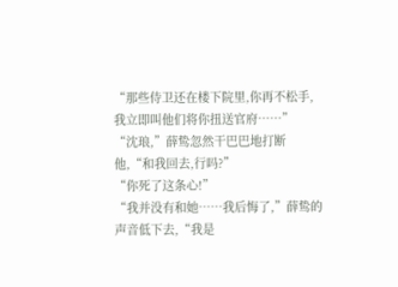“那些侍卫还在楼下院里,你再不松手,我立即叫他们将你扭送官府……”
“沈琅,”薛鸷忽然干巴巴地打断他,“和我回去,行吗?”
“你死了这条心!”
“我并没有和她……我后悔了,”薛鸷的声音低下去,“我是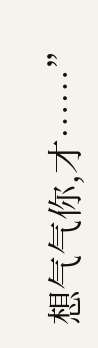想气气你,才……”